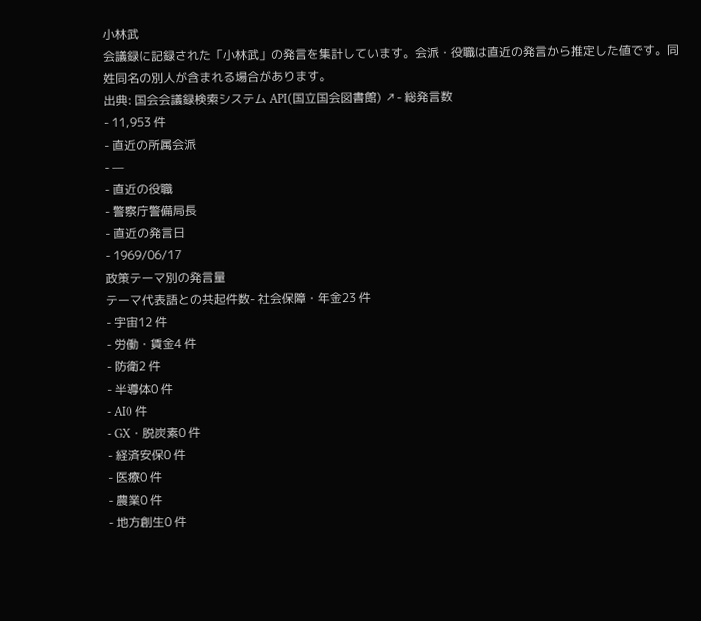小林武
会議録に記録された「小林武」の発言を集計しています。会派・役職は直近の発言から推定した値です。同姓同名の別人が含まれる場合があります。
出典: 国会会議録検索システム API(国立国会図書館) ↗- 総発言数
- 11,953 件
- 直近の所属会派
- —
- 直近の役職
- 警察庁警備局長
- 直近の発言日
- 1969/06/17
政策テーマ別の発言量
テーマ代表語との共起件数- 社会保障・年金23 件
- 宇宙12 件
- 労働・賃金4 件
- 防衛2 件
- 半導体0 件
- AI0 件
- GX・脱炭素0 件
- 経済安保0 件
- 医療0 件
- 農業0 件
- 地方創生0 件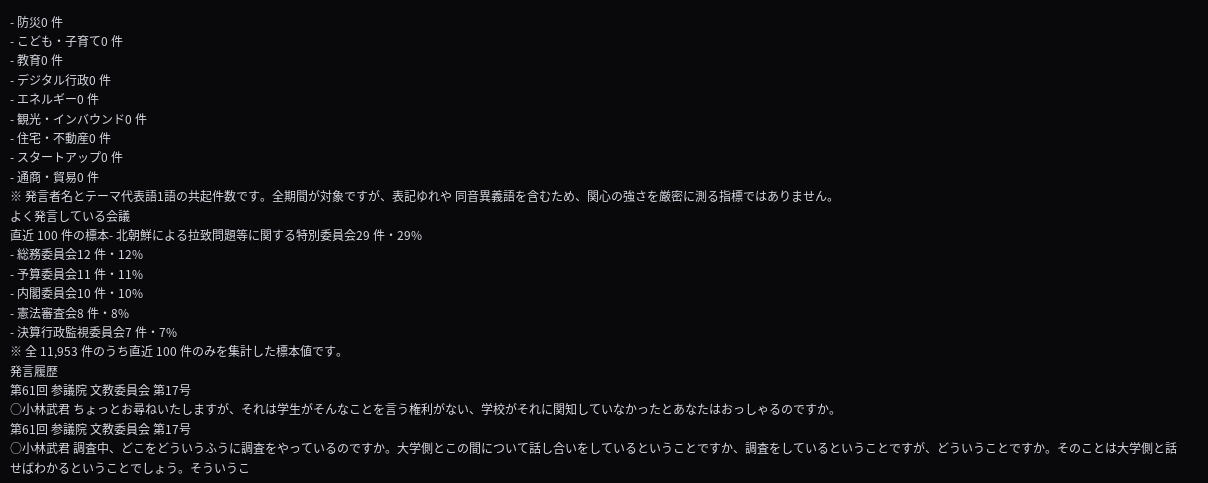- 防災0 件
- こども・子育て0 件
- 教育0 件
- デジタル行政0 件
- エネルギー0 件
- 観光・インバウンド0 件
- 住宅・不動産0 件
- スタートアップ0 件
- 通商・貿易0 件
※ 発言者名とテーマ代表語1語の共起件数です。全期間が対象ですが、表記ゆれや 同音異義語を含むため、関心の強さを厳密に測る指標ではありません。
よく発言している会議
直近 100 件の標本- 北朝鮮による拉致問題等に関する特別委員会29 件・29%
- 総務委員会12 件・12%
- 予算委員会11 件・11%
- 内閣委員会10 件・10%
- 憲法審査会8 件・8%
- 決算行政監視委員会7 件・7%
※ 全 11,953 件のうち直近 100 件のみを集計した標本値です。
発言履歴
第61回 参議院 文教委員会 第17号
○小林武君 ちょっとお尋ねいたしますが、それは学生がそんなことを言う権利がない、学校がそれに関知していなかったとあなたはおっしゃるのですか。
第61回 参議院 文教委員会 第17号
○小林武君 調査中、どこをどういうふうに調査をやっているのですか。大学側とこの間について話し合いをしているということですか、調査をしているということですが、どういうことですか。そのことは大学側と話せばわかるということでしょう。そういうこ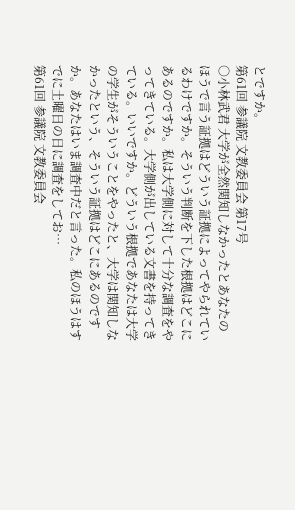とですか。
第61回 参議院 文教委員会 第17号
○小林武君 大学が全然関知しなかったとあなたのほうで言う証拠はどういう証拠によってやられているわけですか。そういう判断を下した根拠はどこにあるのですか。私は大学側に対して十分な調査をやってきている。大学側が出している文書を持ってきている。いいですか。どういう根拠であなたは大学の学生がそういうことをやったと、大学は関知しなかったという、そういう証拠はどこにあるのですか。あなたはいま調査中だと言った。私のほうはすでに土曜日の日に調査をしてお…
第61回 参議院 文教委員会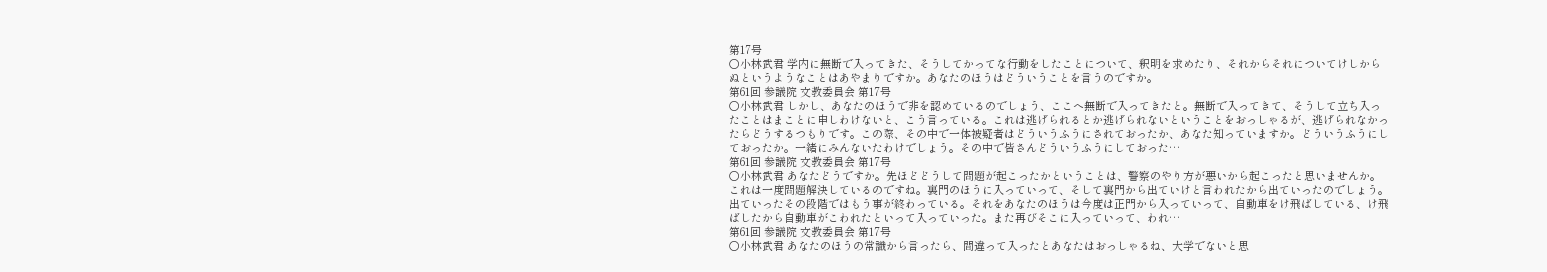第17号
○小林武君 学内に無断で入ってきた、そうしてかってな行動をしたことについて、釈明を求めたり、それからそれについてけしからぬというようなことはあやまりですか。あなたのほうはどういうことを言うのですか。
第61回 参議院 文教委員会 第17号
○小林武君 しかし、あなたのほうで非を認めているのでしょう、ここへ無断で入ってきたと。無断で入ってきて、そうして立ち入ったことはまことに申しわけないと、こう言っている。これは逃げられるとか逃げられないということをおっしゃるが、逃げられなかったらどうするつもりです。この際、その中で一体被疑者はどういうふうにされておったか、あなた知っていますか。どういうふうにしておったか。一緒にみんないたわけでしょう。その中で皆さんどういうふうにしておった…
第61回 参議院 文教委員会 第17号
○小林武君 あなたどうですか。先ほどどうして問題が起こったかということは、警察のやり方が悪いから起こったと思いませんか。これは一度問題解決しているのですね。裏門のほうに入っていって、そして裏門から出ていけと言われたから出ていったのでしょう。出ていったその段階ではもう事が終わっている。それをあなたのほうは今度は正門から入っていって、自動車をけ飛ばしている、け飛ばしたから自動車がこわれたといって入っていった。また再びそこに入っていって、われ…
第61回 参議院 文教委員会 第17号
○小林武君 あなたのほうの常識から言ったら、間違って入ったとあなたはおっしゃるね、大学でないと思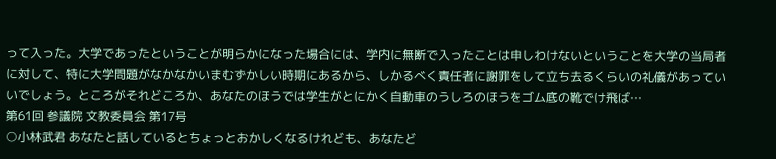って入った。大学であったということが明らかになった場合には、学内に無断で入ったことは申しわけないということを大学の当局者に対して、特に大学問題がなかなかいまむずかしい時期にあるから、しかるべく責任者に謝罪をして立ち去るくらいの礼儀があっていいでしょう。ところがそれどころか、あなたのほうでは学生がとにかく自動車のうしろのほうをゴム底の靴でけ飛ば…
第61回 参議院 文教委員会 第17号
○小林武君 あなたと話しているとちょっとおかしくなるけれども、あなたど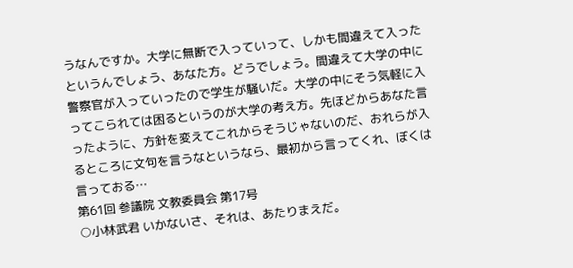うなんですか。大学に無断で入っていって、しかも間違えて入ったというんでしょう、あなた方。どうでしょう。間違えて大学の中に警察官が入っていったので学生が騒いだ。大学の中にそう気軽に入ってこられては困るというのが大学の考え方。先ほどからあなた言ったように、方針を変えてこれからそうじゃないのだ、おれらが入るところに文句を言うなというなら、最初から言ってくれ、ぼくは言っておる…
第61回 参議院 文教委員会 第17号
○小林武君 いかないさ、それは、あたりまえだ。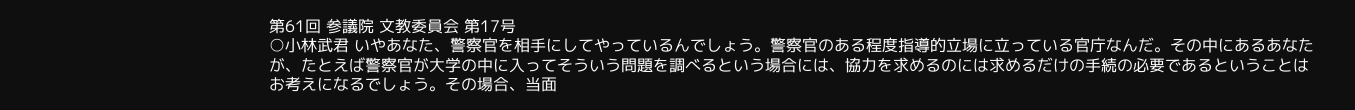第61回 参議院 文教委員会 第17号
○小林武君 いやあなた、警察官を相手にしてやっているんでしょう。警察官のある程度指導的立場に立っている官庁なんだ。その中にあるあなたが、たとえば警察官が大学の中に入ってそういう問題を調べるという場合には、協力を求めるのには求めるだけの手続の必要であるということはお考えになるでしょう。その場合、当面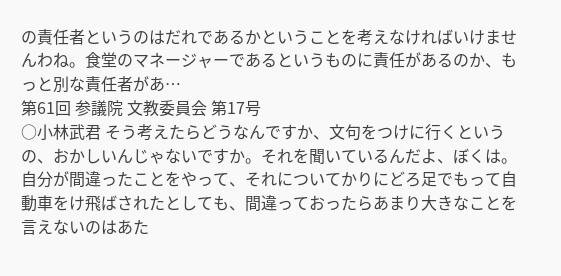の責任者というのはだれであるかということを考えなければいけませんわね。食堂のマネージャーであるというものに責任があるのか、もっと別な責任者があ…
第61回 参議院 文教委員会 第17号
○小林武君 そう考えたらどうなんですか、文句をつけに行くというの、おかしいんじゃないですか。それを聞いているんだよ、ぼくは。自分が間違ったことをやって、それについてかりにどろ足でもって自動車をけ飛ばされたとしても、間違っておったらあまり大きなことを言えないのはあた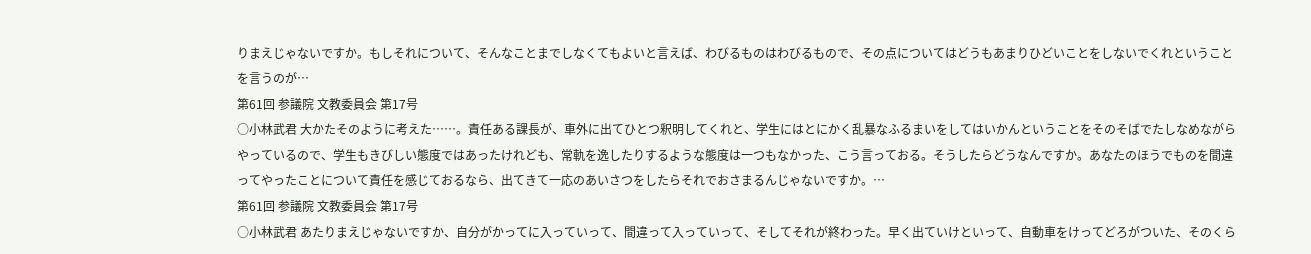りまえじゃないですか。もしそれについて、そんなことまでしなくてもよいと言えば、わびるものはわびるもので、その点についてはどうもあまりひどいことをしないでくれということを言うのが…
第61回 参議院 文教委員会 第17号
○小林武君 大かたそのように考えた……。責任ある課長が、車外に出てひとつ釈明してくれと、学生にはとにかく乱暴なふるまいをしてはいかんということをそのそばでたしなめながらやっているので、学生もきびしい態度ではあったけれども、常軌を逸したりするような態度は一つもなかった、こう言っておる。そうしたらどうなんですか。あなたのほうでものを間違ってやったことについて責任を感じておるなら、出てきて一応のあいさつをしたらそれでおさまるんじゃないですか。…
第61回 参議院 文教委員会 第17号
○小林武君 あたりまえじゃないですか、自分がかってに入っていって、間違って入っていって、そしてそれが終わった。早く出ていけといって、自動車をけってどろがついた、そのくら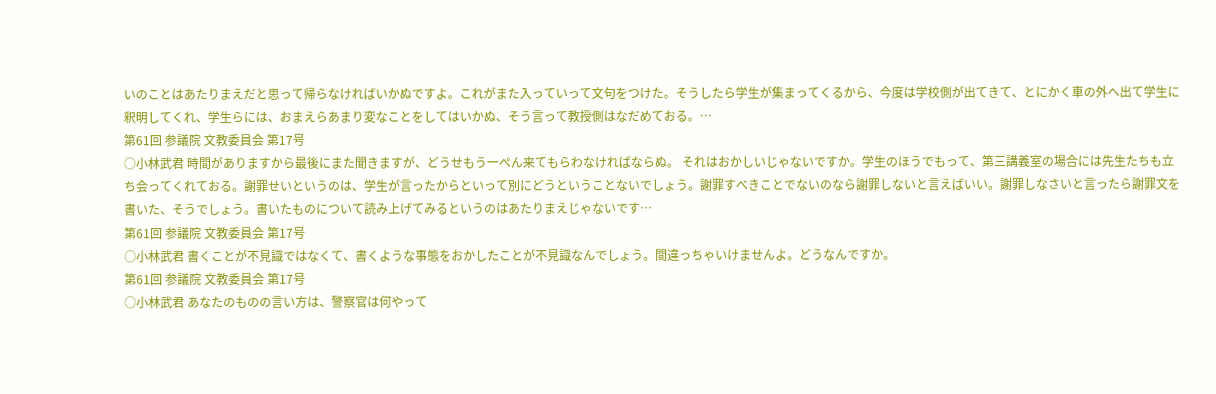いのことはあたりまえだと思って帰らなければいかぬですよ。これがまた入っていって文句をつけた。そうしたら学生が集まってくるから、今度は学校側が出てきて、とにかく車の外へ出て学生に釈明してくれ、学生らには、おまえらあまり変なことをしてはいかぬ、そう言って教授側はなだめておる。…
第61回 参議院 文教委員会 第17号
○小林武君 時間がありますから最後にまた聞きますが、どうせもう一ぺん来てもらわなければならぬ。 それはおかしいじゃないですか。学生のほうでもって、第三講義室の場合には先生たちも立ち会ってくれておる。謝罪せいというのは、学生が言ったからといって別にどうということないでしょう。謝罪すべきことでないのなら謝罪しないと言えばいい。謝罪しなさいと言ったら謝罪文を書いた、そうでしょう。書いたものについて読み上げてみるというのはあたりまえじゃないです…
第61回 参議院 文教委員会 第17号
○小林武君 書くことが不見識ではなくて、書くような事態をおかしたことが不見識なんでしょう。間違っちゃいけませんよ。どうなんですか。
第61回 参議院 文教委員会 第17号
○小林武君 あなたのものの言い方は、警察官は何やって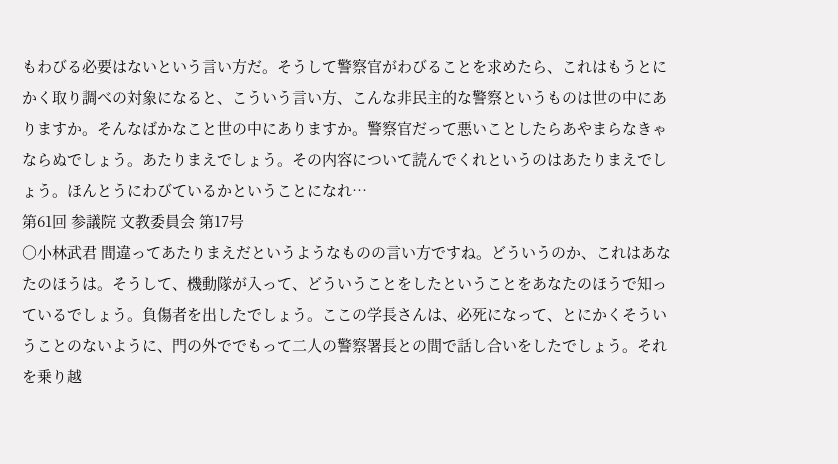もわびる必要はないという言い方だ。そうして警察官がわびることを求めたら、これはもうとにかく取り調べの対象になると、こういう言い方、こんな非民主的な警察というものは世の中にありますか。そんなばかなこと世の中にありますか。警察官だって悪いことしたらあやまらなきゃならぬでしょう。あたりまえでしょう。その内容について読んでくれというのはあたりまえでしょう。ほんとうにわびているかということになれ…
第61回 参議院 文教委員会 第17号
○小林武君 間違ってあたりまえだというようなものの言い方ですね。どういうのか、これはあなたのほうは。そうして、機動隊が入って、どういうことをしたということをあなたのほうで知っているでしょう。負傷者を出したでしょう。ここの学長さんは、必死になって、とにかくそういうことのないように、門の外ででもって二人の警察署長との間で話し合いをしたでしょう。それを乗り越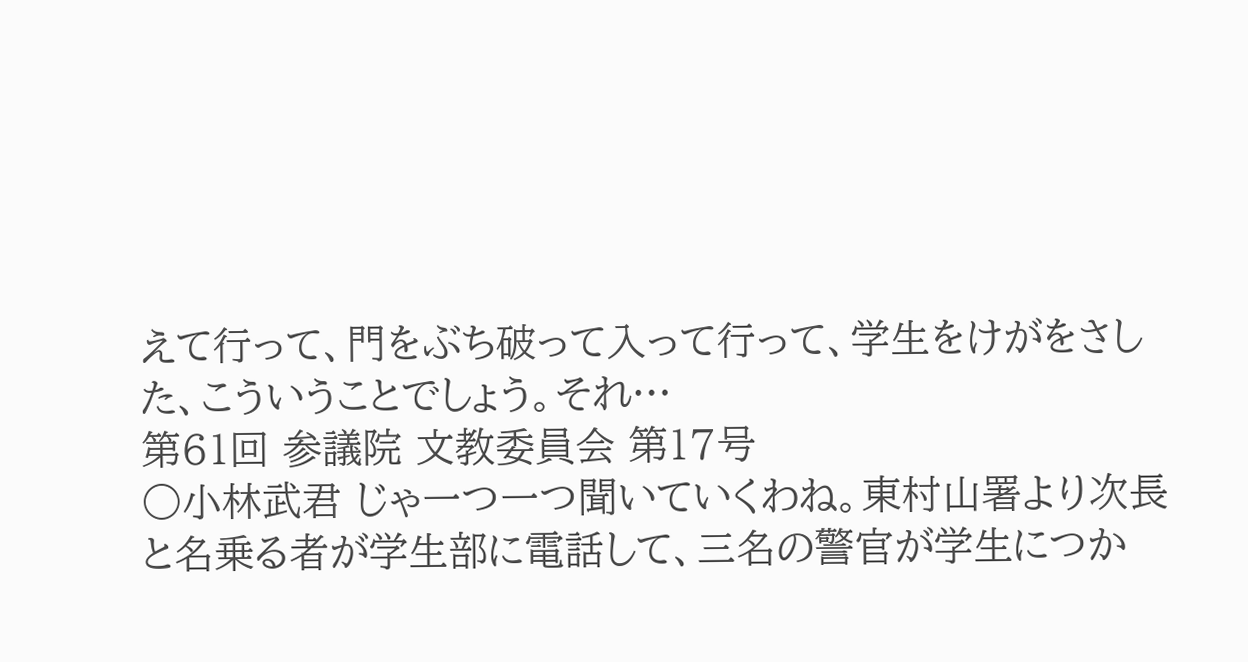えて行って、門をぶち破って入って行って、学生をけがをさした、こういうことでしょう。それ…
第61回 参議院 文教委員会 第17号
○小林武君 じゃ一つ一つ聞いていくわね。東村山署より次長と名乗る者が学生部に電話して、三名の警官が学生につか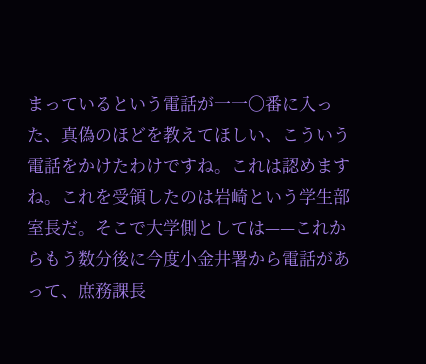まっているという電話が一一〇番に入った、真偽のほどを教えてほしい、こういう電話をかけたわけですね。これは認めますね。これを受領したのは岩崎という学生部室長だ。そこで大学側としては——これからもう数分後に今度小金井署から電話があって、庶務課長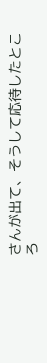さんが出て、そうして応待したところ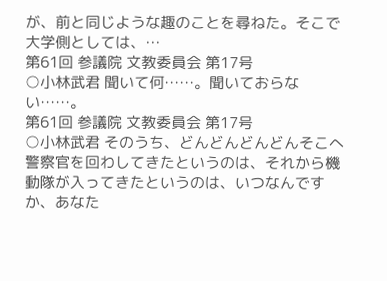が、前と同じような趣のことを尋ねた。そこで大学側としては、…
第61回 参議院 文教委員会 第17号
○小林武君 聞いて何……。聞いておらない……。
第61回 参議院 文教委員会 第17号
○小林武君 そのうち、どんどんどんどんそこへ警察官を回わしてきたというのは、それから機動隊が入ってきたというのは、いつなんですか、あなた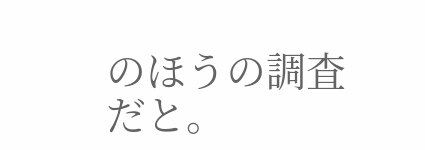のほうの調査だと。